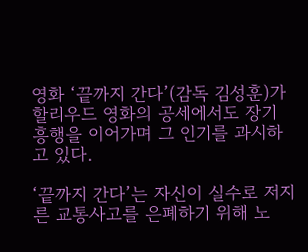영화 ‘끝까지 간다’(감독 김성훈)가 할리우드 영화의 공세에서도 장기 흥행을 이어가며 그 인기를 과시하고 있다.

‘끝까지 간다’는 자신이 실수로 저지른 교통사고를 은폐하기 위해 노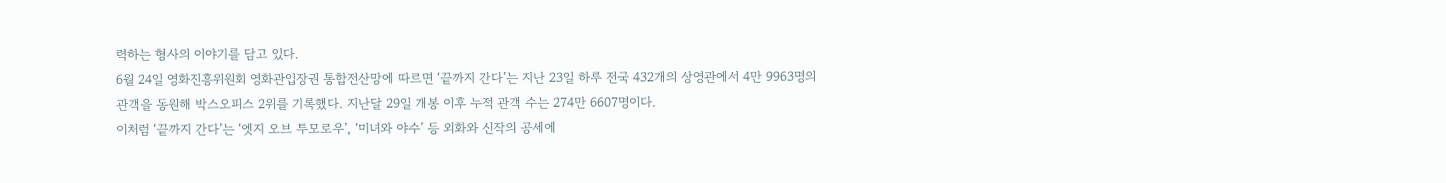력하는 형사의 이야기를 담고 있다.
6월 24일 영화진흥위원회 영화관입장권 통합전산망에 따르면 ‘끝까지 간다’는 지난 23일 하루 전국 432개의 상영관에서 4만 9963명의 관객을 동원해 박스오피스 2위를 기록했다. 지난달 29일 개봉 이후 누적 관객 수는 274만 6607명이다.
이처럼 ‘끝까지 간다’는 ‘엣지 오브 투모로우’, ‘미녀와 야수’ 등 외화와 신작의 공세에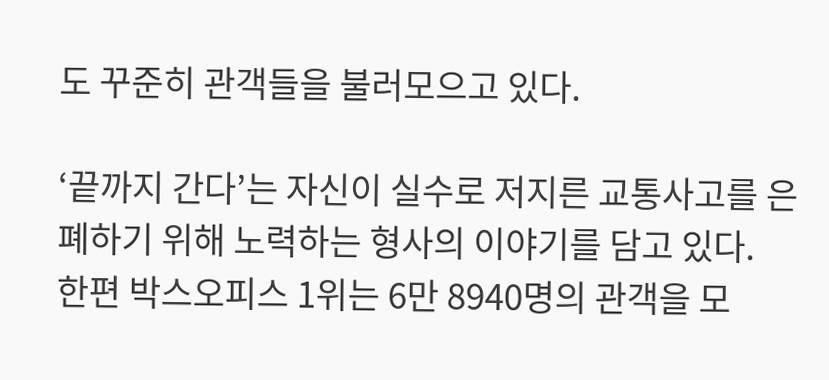도 꾸준히 관객들을 불러모으고 있다.

‘끝까지 간다’는 자신이 실수로 저지른 교통사고를 은폐하기 위해 노력하는 형사의 이야기를 담고 있다.
한편 박스오피스 1위는 6만 8940명의 관객을 모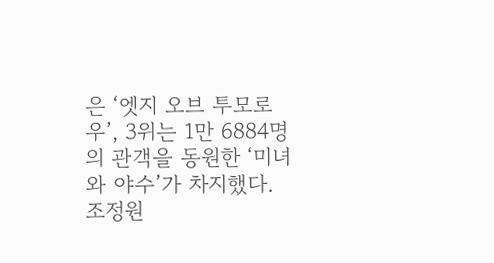은 ‘엣지 오브 투모로우’, 3위는 1만 6884명의 관객을 동원한 ‘미녀와 야수’가 차지했다.
조정원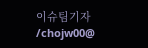이슈팀기자 /chojw00@